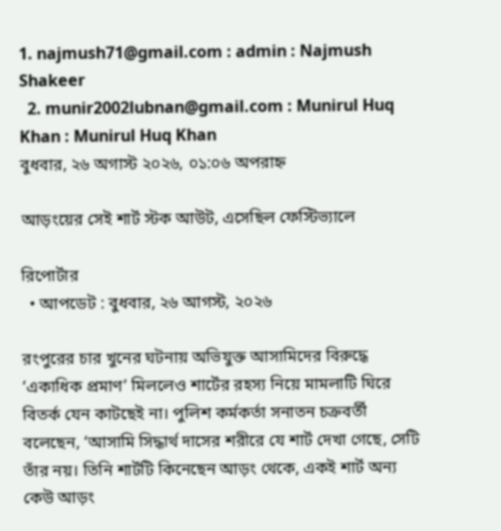1. najmush71@gmail.com : admin : Najmush Shakeer
  2. munir2002lubnan@gmail.com : Munirul Huq Khan : Munirul Huq Khan
বুধবার, ২৬ অগাস্ট ২০২৬, ০১:০৬ অপরাহ্ন

আড়ংয়ের সেই শার্ট স্টক আউট, এসেছিল ফেস্টিভ্যালে

রিপোর্টার
  • আপডেট : বুধবার, ২৬ আগস্ট, ২০২৬

রংপুরের চার খুনের ঘটনায় অভিযুক্ত আসামিদের বিরুদ্ধে ‘একাধিক প্রমাণ’ মিললেও শার্টের রহস্য নিয়ে মামলাটি ঘিরে বিতর্ক যেন কাটছেই না। পুলিশ কর্মকর্তা সনাতন চক্রবর্তী বলেছেন, ‘আসামি সিদ্ধার্থ দাসের শরীরে যে শার্ট দেখা গেছে, সেটি তাঁর নয়। তিনি শার্টটি কিনেছেন আড়ং থেকে, একই শার্ট অন্য কেউ আড়ং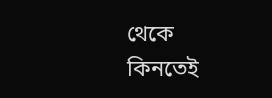থেকে কিনতেই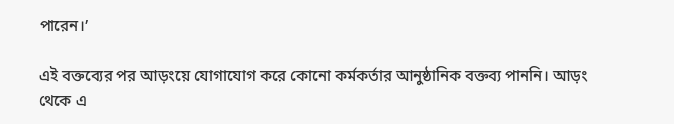পারেন।’

এই বক্তব্যের পর আড়ংয়ে যোগাযোগ করে কোনো কর্মকর্তার আনুষ্ঠানিক বক্তব্য পাননি। আড়ং থেকে এ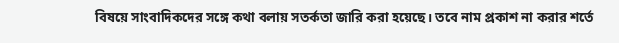বিষয়ে সাংবাদিকদের সঙ্গে কথা বলায় সতর্কতা জারি করা হয়েছে। তবে নাম প্রকাশ না করার শর্তে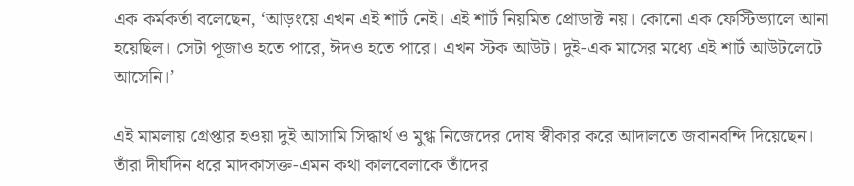এক কর্মকর্তা বলেছেন, ‘আড়ংয়ে এখন এই শার্ট নেই। এই শার্ট নিয়মিত প্রোডাক্ট নয়। কোনো এক ফেস্টিভ্যালে আনা হয়েছিল। সেটা পূজাও হতে পারে, ঈদও হতে পারে। এখন স্টক আউট। দুই-এক মাসের মধ্যে এই শার্ট আউটলেটে আসেনি।’

এই মামলায় গ্রেপ্তার হওয়া দুই আসামি সিদ্ধার্থ ও মুগ্ধ নিজেদের দোষ স্বীকার করে আদালতে জবানবন্দি দিয়েছেন। তাঁরা দীর্ঘদিন ধরে মাদকাসক্ত-এমন কথা কালবেলাকে তাঁদের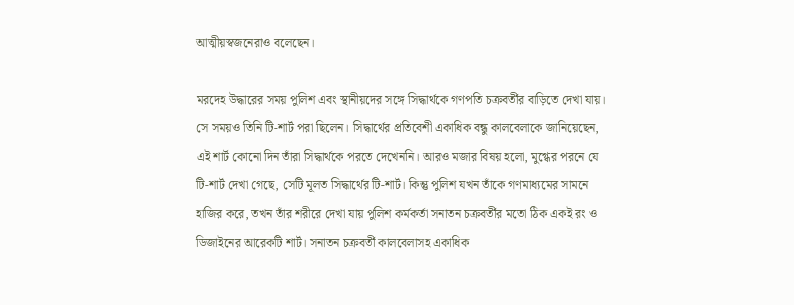আত্মীয়স্বজনেরাও বলেছেন।

মরদেহ উদ্ধারের সময় পুলিশ এবং স্থানীয়দের সঙ্গে সিদ্ধার্থকে গণপতি চক্রবর্তীর বাড়িতে দেখা যায়। সে সময়ও তিনি টি-শার্ট পরা ছিলেন। সিদ্ধার্থের প্রতিবেশী একাধিক বন্ধু কালবেলাকে জানিয়েছেন, এই শার্ট কোনো দিন তাঁরা সিদ্ধার্থকে পরতে দেখেননি। আরও মজার বিষয় হলো, মুগ্ধের পরনে যে টি-শার্ট দেখা গেছে, সেটি মূলত সিদ্ধার্থের টি-শার্ট। কিন্তু পুলিশ যখন তাঁকে গণমাধ্যমের সামনে হাজির করে, তখন তাঁর শরীরে দেখা যায় পুলিশ কর্মকর্তা সনাতন চক্রবর্তীর মতো ঠিক একই রং ও ডিজাইনের আরেকটি শার্ট। সনাতন চক্রবর্তী কালবেলাসহ একাধিক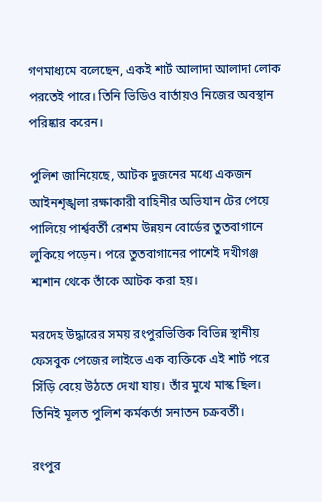গণমাধ্যমে বলেছেন, একই শার্ট আলাদা আলাদা লোক পরতেই পারে। তিনি ভিডিও বার্তায়ও নিজের অবস্থান পরিষ্কার করেন।

পুলিশ জানিয়েছে, আটক দুজনের মধ্যে একজন আইনশৃঙ্খলা রক্ষাকারী বাহিনীর অভিযান টের পেয়ে পালিয়ে পার্শ্ববর্তী রেশম উন্নয়ন বোর্ডের তুতবাগানে লুকিয়ে পড়েন। পরে তুতবাগানের পাশেই দখীগঞ্জ শ্মশান থেকে তাঁকে আটক করা হয়।

মরদেহ উদ্ধারের সময় রংপুরভিত্তিক বিভিন্ন স্থানীয় ফেসবুক পেজের লাইভে এক ব্যক্তিকে এই শার্ট পরে সিঁড়ি বেয়ে উঠতে দেখা যায়। তাঁর মুখে মাস্ক ছিল। তিনিই মূলত পুলিশ কর্মকর্তা সনাতন চক্রবর্তী।

রংপুর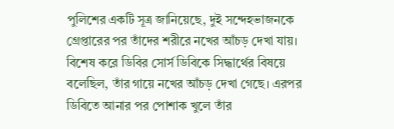পুলিশের একটি সূত্র জানিয়েছে, দুই সন্দেহভাজনকে গ্রেপ্তারের পর তাঁদের শরীরে নখের আঁচড় দেখা যায়। বিশেষ করে ডিবির সোর্স ডিবিকে সিদ্ধার্থের বিষয়ে বলেছিল, তাঁর গায়ে নখের আঁচড় দেখা গেছে। এরপর ডিবিতে আনার পর পোশাক খুলে তাঁর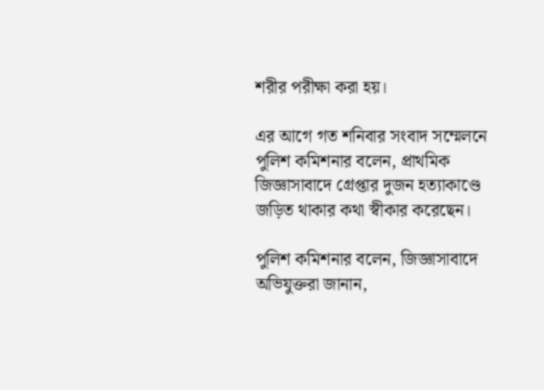শরীর পরীক্ষা করা হয়।

এর আগে গত শনিবার সংবাদ সম্মেলনে পুলিশ কমিশনার বলেন, প্রাথমিক জিজ্ঞাসাবাদে গ্রেপ্তার দুজন হত্যাকাণ্ডে জড়িত থাকার কথা স্বীকার করেছেন।

পুলিশ কমিশনার বলেন, জিজ্ঞাসাবাদে অভিযুক্তরা জানান,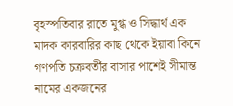বৃহস্পতিবার রাতে মুগ্ধ ও সিদ্ধার্থ এক মাদক কারবারির কাছ থেকে ইয়াবা কিনে গণপতি চক্রবর্তীর বাসার পাশেই সীমান্ত নামের একজনের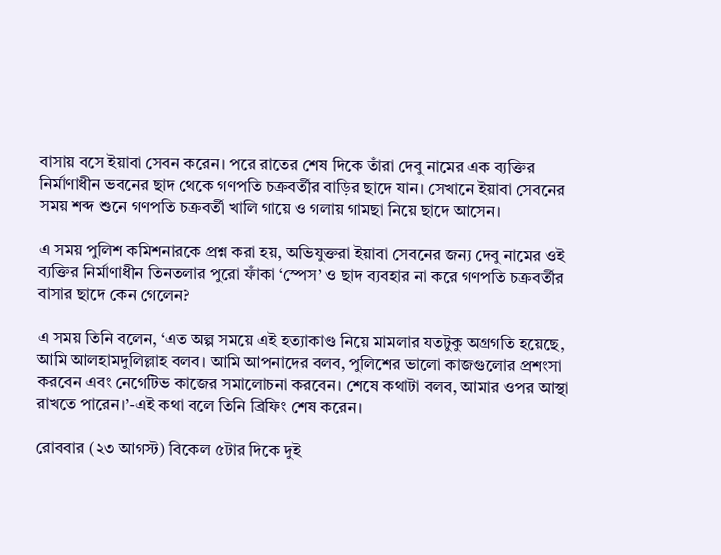বাসায় বসে ইয়াবা সেবন করেন। পরে রাতের শেষ দিকে তাঁরা দেবু নামের এক ব্যক্তির নির্মাণাধীন ভবনের ছাদ থেকে গণপতি চক্রবর্তীর বাড়ির ছাদে যান। সেখানে ইয়াবা সেবনের সময় শব্দ শুনে গণপতি চক্রবর্তী খালি গায়ে ও গলায় গামছা নিয়ে ছাদে আসেন।

এ সময় পুলিশ কমিশনারকে প্রশ্ন করা হয়, অভিযুক্তরা ইয়াবা সেবনের জন্য দেবু নামের ওই ব্যক্তির নির্মাণাধীন তিনতলার পুরো ফাঁকা ‘স্পেস’ ও ছাদ ব্যবহার না করে গণপতি চক্রবর্তীর বাসার ছাদে কেন গেলেন?

এ সময় তিনি বলেন, ‘এত অল্প সময়ে এই হত্যাকাণ্ড নিয়ে মামলার যতটুকু অগ্রগতি হয়েছে, আমি আলহামদুলিল্লাহ বলব। আমি আপনাদের বলব, পুলিশের ভালো কাজগুলোর প্রশংসা করবেন এবং নেগেটিভ কাজের সমালোচনা করবেন। শেষে কথাটা বলব, আমার ওপর আস্থা রাখতে পারেন।’-এই কথা বলে তিনি ব্রিফিং শেষ করেন।

রোববার (২৩ আগস্ট) বিকেল ৫টার দিকে দুই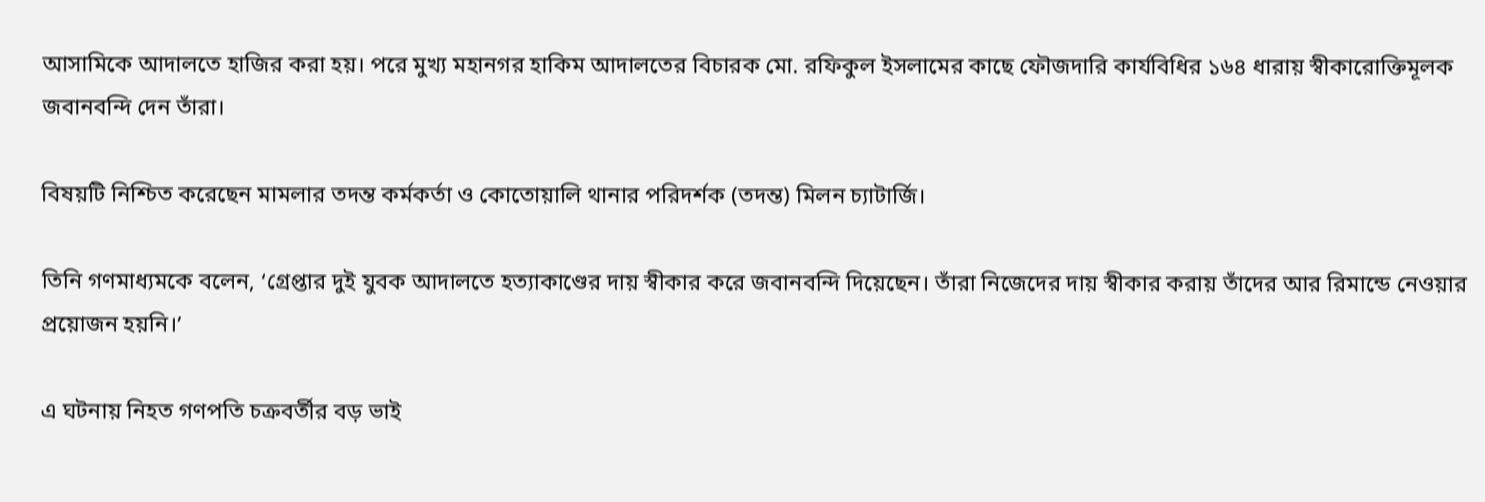আসামিকে আদালতে হাজির করা হয়। পরে মুখ্য মহানগর হাকিম আদালতের বিচারক মো. রফিকুল ইসলামের কাছে ফৌজদারি কার্যবিধির ১৬৪ ধারায় স্বীকারোক্তিমূলক জবানবন্দি দেন তাঁরা।

বিষয়টি নিশ্চিত করেছেন মামলার তদন্ত কর্মকর্তা ও কোতোয়ালি থানার পরিদর্শক (তদন্ত) মিলন চ্যাটার্জি।

তিনি গণমাধ্যমকে বলেন, ‘গ্রেপ্তার দুই যুবক আদালতে হত্যাকাণ্ডের দায় স্বীকার করে জবানবন্দি দিয়েছেন। তাঁরা নিজেদের দায় স্বীকার করায় তাঁদের আর রিমান্ডে নেওয়ার প্রয়োজন হয়নি।’

এ ঘটনায় নিহত গণপতি চক্রবর্তীর বড় ভাই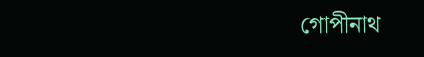গোপীনাথ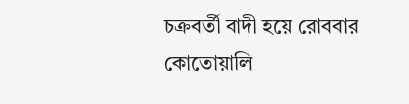চক্রবর্তী বাদী হয়ে রোববার কোতোয়ালি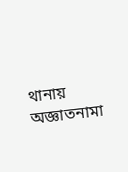থানায় অজ্ঞাতনামা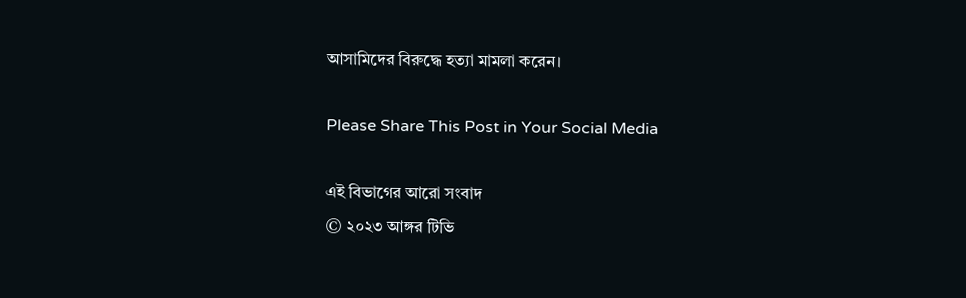আসামিদের বিরুদ্ধে হত্যা মামলা করেন।

Please Share This Post in Your Social Media

এই বিভাগের আরো সংবাদ
© ২০২৩ আঙ্গর টিভি